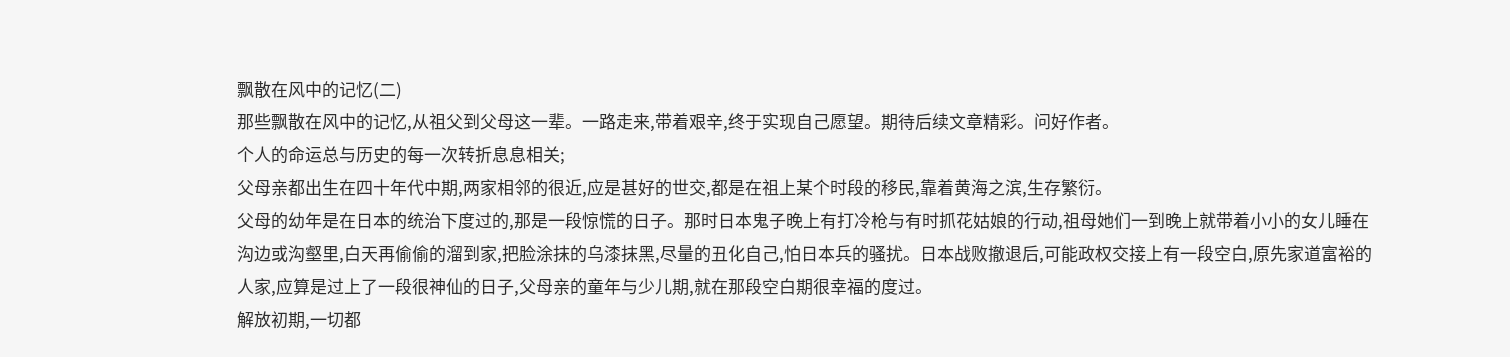飘散在风中的记忆(二)
那些飘散在风中的记忆,从祖父到父母这一辈。一路走来,带着艰辛,终于实现自己愿望。期待后续文章精彩。问好作者。
个人的命运总与历史的每一次转折息息相关;
父母亲都出生在四十年代中期,两家相邻的很近,应是甚好的世交,都是在祖上某个时段的移民,靠着黄海之滨,生存繁衍。
父母的幼年是在日本的统治下度过的,那是一段惊慌的日子。那时日本鬼子晚上有打冷枪与有时抓花姑娘的行动,祖母她们一到晚上就带着小小的女儿睡在沟边或沟壑里,白天再偷偷的溜到家,把脸涂抹的乌漆抹黑,尽量的丑化自己,怕日本兵的骚扰。日本战败撤退后,可能政权交接上有一段空白,原先家道富裕的人家,应算是过上了一段很神仙的日子,父母亲的童年与少儿期,就在那段空白期很幸福的度过。
解放初期,一切都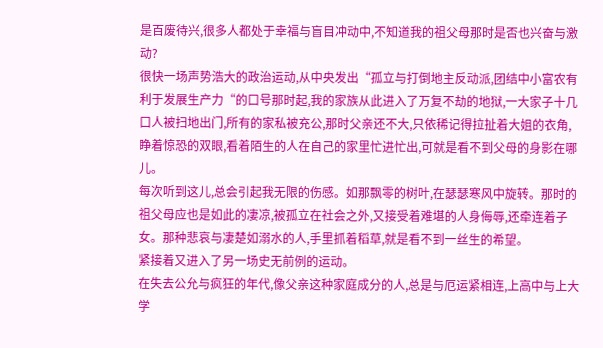是百废待兴,很多人都处于幸福与盲目冲动中,不知道我的祖父母那时是否也兴奋与激动?
很快一场声势浩大的政治运动,从中央发出“孤立与打倒地主反动派,团结中小富农有利于发展生产力“的口号那时起,我的家族从此进入了万复不劫的地狱,一大家子十几口人被扫地出门,所有的家私被充公,那时父亲还不大,只依稀记得拉扯着大姐的衣角,睁着惊恐的双眼,看着陌生的人在自己的家里忙进忙出,可就是看不到父母的身影在哪儿。
每次听到这儿,总会引起我无限的伤感。如那飘零的树叶,在瑟瑟寒风中旋转。那时的祖父母应也是如此的凄凉,被孤立在社会之外,又接受着难堪的人身侮辱,还牵连着子女。那种悲哀与凄楚如溺水的人,手里抓着稻草,就是看不到一丝生的希望。
紧接着又进入了另一场史无前例的运动。
在失去公允与疯狂的年代,像父亲这种家庭成分的人,总是与厄运紧相连,上高中与上大学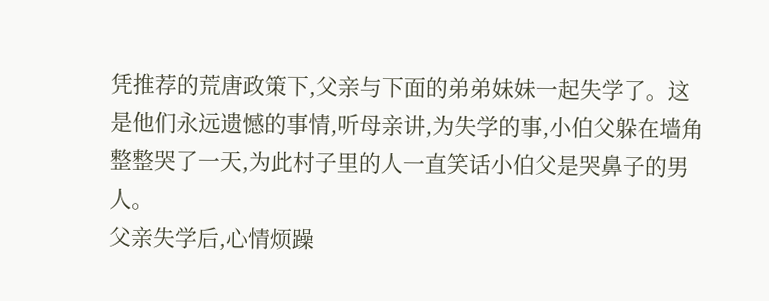凭推荐的荒唐政策下,父亲与下面的弟弟妹妹一起失学了。这是他们永远遗憾的事情,听母亲讲,为失学的事,小伯父躲在墙角整整哭了一天,为此村子里的人一直笑话小伯父是哭鼻子的男人。
父亲失学后,心情烦躁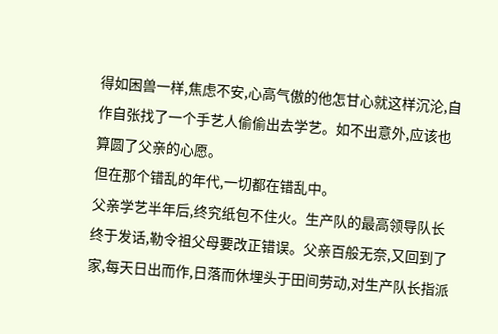得如困兽一样,焦虑不安,心高气傲的他怎甘心就这样沉沦,自作自张找了一个手艺人偷偷出去学艺。如不出意外,应该也算圆了父亲的心愿。
但在那个错乱的年代,一切都在错乱中。
父亲学艺半年后,终究纸包不住火。生产队的最高领导队长终于发话,勒令祖父母要改正错误。父亲百般无奈,又回到了家,每天日出而作,日落而休埋头于田间劳动,对生产队长指派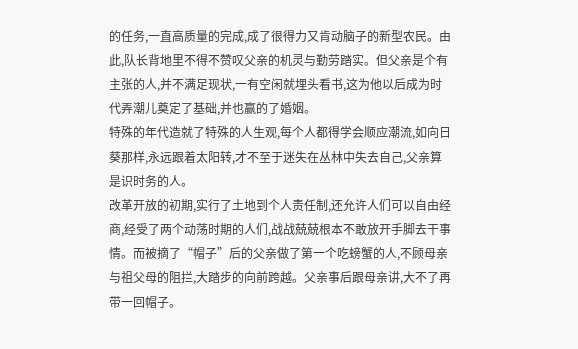的任务,一直高质量的完成,成了很得力又肯动脑子的新型农民。由此,队长背地里不得不赞叹父亲的机灵与勤劳踏实。但父亲是个有主张的人,并不满足现状,一有空闲就埋头看书,这为他以后成为时代弄潮儿奠定了基础,并也赢的了婚姻。
特殊的年代造就了特殊的人生观,每个人都得学会顺应潮流,如向日葵那样,永远跟着太阳转,才不至于迷失在丛林中失去自己,父亲算是识时务的人。
改革开放的初期,实行了土地到个人责任制,还允许人们可以自由经商,经受了两个动荡时期的人们,战战兢兢根本不敢放开手脚去干事情。而被摘了“帽子”后的父亲做了第一个吃螃蟹的人,不顾母亲与祖父母的阻拦,大踏步的向前跨越。父亲事后跟母亲讲,大不了再带一回帽子。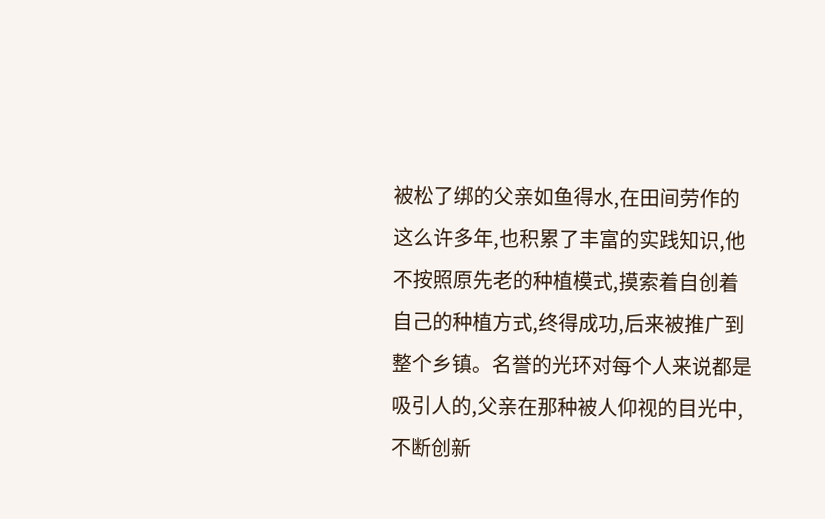被松了绑的父亲如鱼得水,在田间劳作的这么许多年,也积累了丰富的实践知识,他不按照原先老的种植模式,摸索着自创着自己的种植方式,终得成功,后来被推广到整个乡镇。名誉的光环对每个人来说都是吸引人的,父亲在那种被人仰视的目光中,不断创新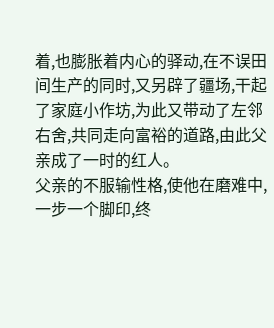着,也膨胀着内心的驿动,在不误田间生产的同时,又另辟了疆场,干起了家庭小作坊,为此又带动了左邻右舍,共同走向富裕的道路,由此父亲成了一时的红人。
父亲的不服输性格,使他在磨难中,一步一个脚印,终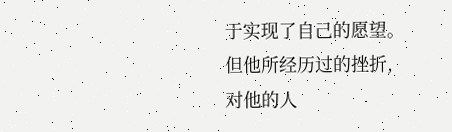于实现了自己的愿望。但他所经历过的挫折,对他的人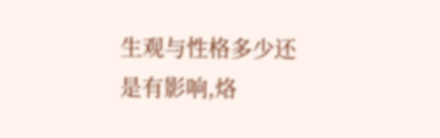生观与性格多少还是有影响,烙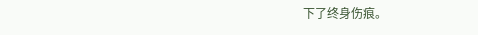下了终身伤痕。